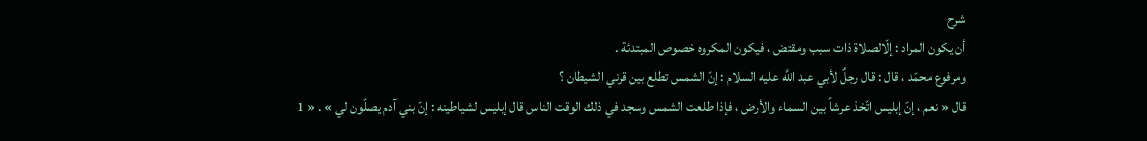شرح
أن يكون المراد : إلّالصلاة ذات سبب ومقتض ، فيكون المكروه خصوص المبتدئة .
ومرفوع محمّد ، قال : قال رجلٌ لأبي عبد اللَّه عليه السلام : إنّ الشمس تطلع بين قرني الشيطان ؟
قال « نعم ، إنّ إبليس اتّخذ عرشاً بين السماء والأرض ، فإذا طلعت الشمس وسجد في ذلك الوقت الناس قال إبليس لشياطينه : إنّ بني آدم يصلّون لي » . « 1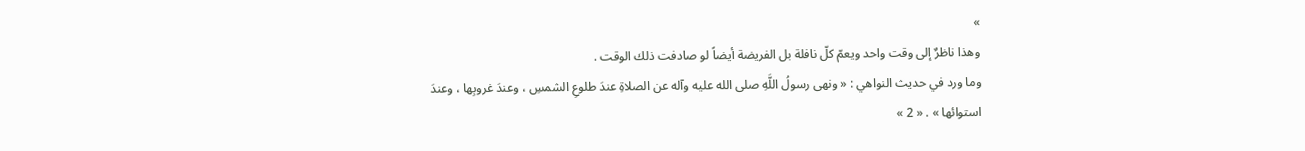»
وهذا ناظرٌ إلى وقت واحد ويعمّ كلّ نافلة بل الفريضة أيضاً لو صادفت ذلك الوقت .
وما ورد في حديث النواهي : « ونهى رسولُ اللَّهِ صلى الله عليه وآله عن الصلاةِ عندَ طلوعِ الشمسِ ، وعندَ غروبِها ، وعندَ استوائها » . « 2 »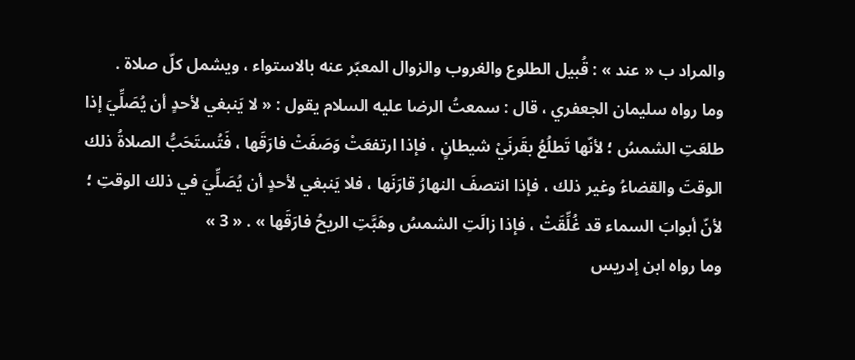والمراد ب « عند » : قُبيل الطلوع والغروب والزوال المعبّر عنه بالاستواء ، ويشمل كلّ صلاة .
وما رواه سليمان الجعفري ، قال : سمعتُ الرضا عليه السلام يقول : « لا يَنبغي لأحدٍ أن يُصَلِّيَ إذا طلعَتِ الشمسُ ؛ لأنّها تَطلُعُ بقَرنَيْ شيطانٍ ، فإذا ارتفعَتْ وَصَفَتْ فارَقَها ، فَتُستَحَبُّ الصلاةُ ذلك الوقتَ والقضاءُ وغير ذلك ، فإذا انتصفَ النهارُ قارَنَها ، فلا يَنبغي لأحدٍ أن يُصَلِّيَ في ذلك الوقتِ ؛ لأنّ أبوابَ السماء قد غُلِّقَتْ ، فإذا زالَتِ الشمسُ وهَبَّتِ الريحُ فارَقَها » . « 3 »
وما رواه ابن إدريس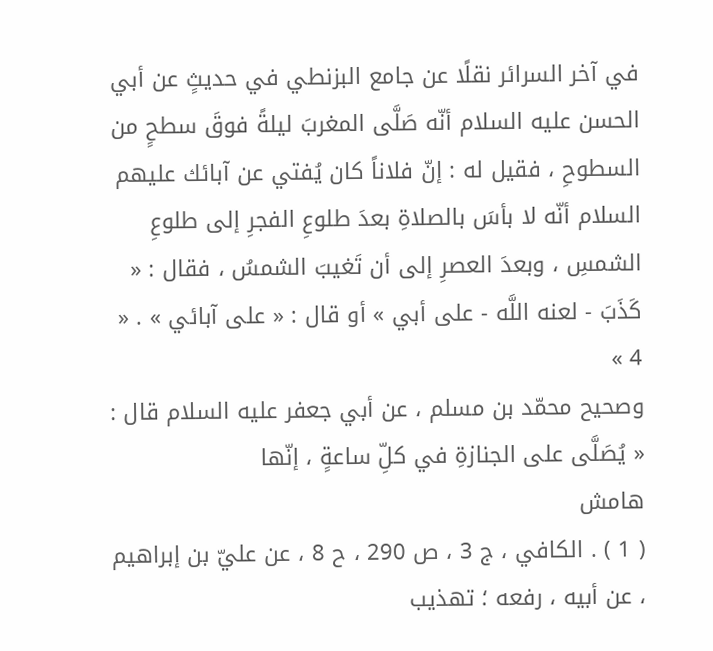في آخر السرائر نقلًا عن جامع البزنطي في حديثٍ عن أبي الحسن عليه السلام أنّه صَلَّى المغربَ ليلةً فوقَ سطحٍ من السطوحِ ، فقيل له : إنّ فلاناً كان يُفتي عن آبائك عليهم السلام أنّه لا بأسَ بالصلاةِ بعدَ طلوعِ الفجرِ إلى طلوعِ الشمسِ ، وبعدَ العصرِ إلى أن تَغيبَ الشمسُ ، فقال : « كَذَبَ - لعنه اللَّه - على أبي » أو قال : « على آبائي » . « 4 »
وصحيح محمّد بن مسلم ، عن أبي جعفر عليه السلام قال : « يُصَلَّى على الجنازةِ في كلِّ ساعةٍ ، إنّها
هامش
( 1 ) . الكافي ، ج 3 ، ص 290 ، ح 8 ، عن عليّ بن إبراهيم ، عن أبيه ، رفعه ؛ تهذيب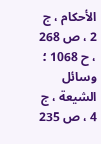الأحكام ، ج 2 ، ص 268 ، ح 1068 ؛ وسائل الشيعة ، ج 4 ، ص 235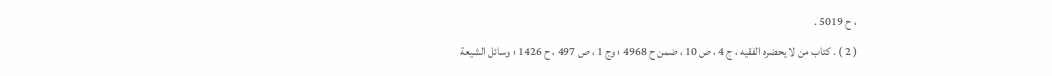، ح 5019 .
( 2 ) . كتاب من لا يحضره الفقيه ، ج 4 ، ص 10 ، ضمن ح 4968 ؛ وج 1 ، ص 497 ، ح 1426 ؛ وسائل الشيعة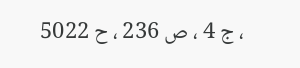، ج 4 ، ص 236 ، ح 5022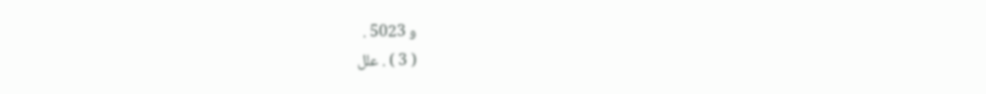و 5023 .
( 3 ) . علل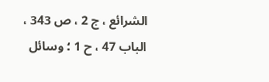الشرائع ، ج 2 ، ص 343 ، الباب 47 ، ح 1 ؛ وسائل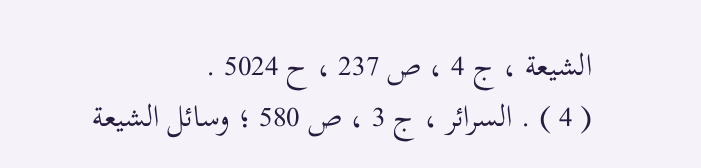الشيعة ، ج 4 ، ص 237 ، ح 5024 .
( 4 ) . السرائر ، ج 3 ، ص 580 ؛ وسائل الشيعة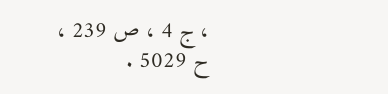، ج 4 ، ص 239 ، ح 5029 .